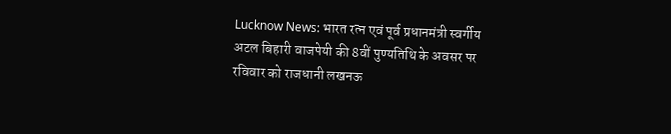Lucknow News: भारत रत्न एवं पूर्व प्रधानमंत्री स्वर्गीय अटल बिहारी वाजपेयी की 8वीं पुण्यतिथि के अवसर पर रविवार को राजधानी लखनऊ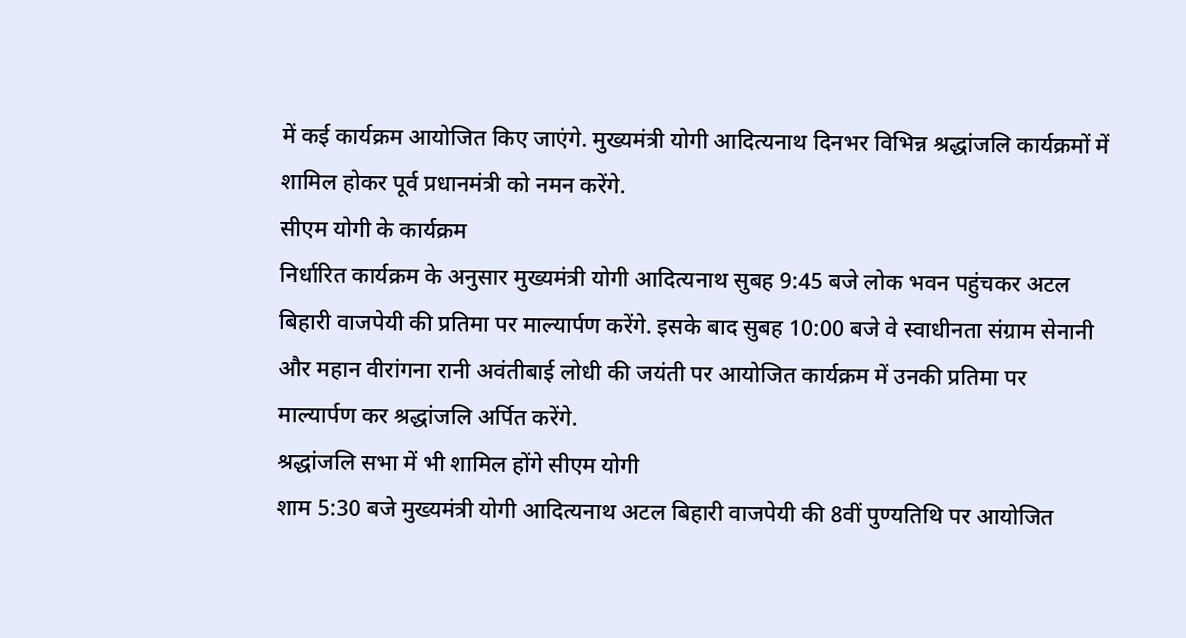में कई कार्यक्रम आयोजित किए जाएंगे. मुख्यमंत्री योगी आदित्यनाथ दिनभर विभिन्न श्रद्धांजलि कार्यक्रमों में शामिल होकर पूर्व प्रधानमंत्री को नमन करेंगे.
सीएम योगी के कार्यक्रम
निर्धारित कार्यक्रम के अनुसार मुख्यमंत्री योगी आदित्यनाथ सुबह 9:45 बजे लोक भवन पहुंचकर अटल बिहारी वाजपेयी की प्रतिमा पर माल्यार्पण करेंगे. इसके बाद सुबह 10:00 बजे वे स्वाधीनता संग्राम सेनानी और महान वीरांगना रानी अवंतीबाई लोधी की जयंती पर आयोजित कार्यक्रम में उनकी प्रतिमा पर माल्यार्पण कर श्रद्धांजलि अर्पित करेंगे.
श्रद्धांजलि सभा में भी शामिल होंगे सीएम योगी
शाम 5:30 बजे मुख्यमंत्री योगी आदित्यनाथ अटल बिहारी वाजपेयी की 8वीं पुण्यतिथि पर आयोजित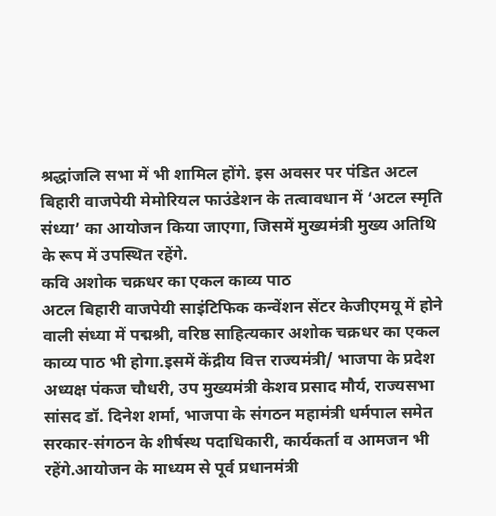श्रद्धांजलि सभा में भी शामिल होंगे. इस अवसर पर पंडित अटल बिहारी वाजपेयी मेमोरियल फाउंडेशन के तत्वावधान में ‘अटल स्मृति संध्या’ का आयोजन किया जाएगा, जिसमें मुख्यमंत्री मुख्य अतिथि के रूप में उपस्थित रहेंगे.
कवि अशोक चक्रधर का एकल काव्य पाठ
अटल बिहारी वाजपेयी साइंटिफिक कन्वेंशन सेंटर केजीएमयू में होने वाली संध्या में पद्मश्री, वरिष्ठ साहित्यकार अशोक चक्रधर का एकल काव्य पाठ भी होगा.इसमें केंद्रीय वित्त राज्यमंत्री/ भाजपा के प्रदेश अध्यक्ष पंकज चौधरी, उप मुख्यमंत्री केशव प्रसाद मौर्य, राज्यसभा सांसद डॉ. दिनेश शर्मा, भाजपा के संगठन महामंत्री धर्मपाल समेत सरकार-संगठन के शीर्षस्थ पदाधिकारी, कार्यकर्ता व आमजन भी रहेंगे.आयोजन के माध्यम से पूर्व प्रधानमंत्री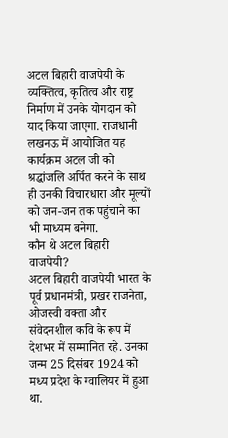अटल बिहारी वाजपेयी के व्यक्तित्व, कृतित्व और राष्ट्र निर्माण में उनके योगदान को याद किया जाएगा. राजधानी लखनऊ में आयोजित यह कार्यक्रम अटल जी को श्रद्धांजलि अर्पित करने के साथ ही उनकी विचारधारा और मूल्यों को जन-जन तक पहुंचाने का भी माध्यम बनेगा.
कौन थे अटल बिहारी वाजपेयी?
अटल बिहारी वाजपेयी भारत के पूर्व प्रधानमंत्री, प्रखर राजनेता, ओजस्वी वक्ता और संवेदनशील कवि के रूप में देशभर में सम्मानित रहे. उनका जन्म 25 दिसंबर 1924 को मध्य प्रदेश के ग्वालियर में हुआ था.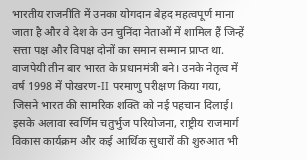भारतीय राजनीति में उनका योगदान बेहद महत्वपूर्ण माना जाता है और वे देश के उन चुनिंदा नेताओं में शामिल हैं जिन्हें सत्ता पक्ष और विपक्ष दोनों का समान सम्मान प्राप्त था. वाजपेयी तीन बार भारत के प्रधानमंत्री बने। उनके नेतृत्व में वर्ष 1998 में पोखरण-II परमाणु परीक्षण किया गया, जिसने भारत की सामरिक शक्ति को नई पहचान दिलाई। इसके अलावा स्वर्णिम चतुर्भुज परियोजना, राष्ट्रीय राजमार्ग विकास कार्यक्रम और कई आर्थिक सुधारों की शुरुआत भी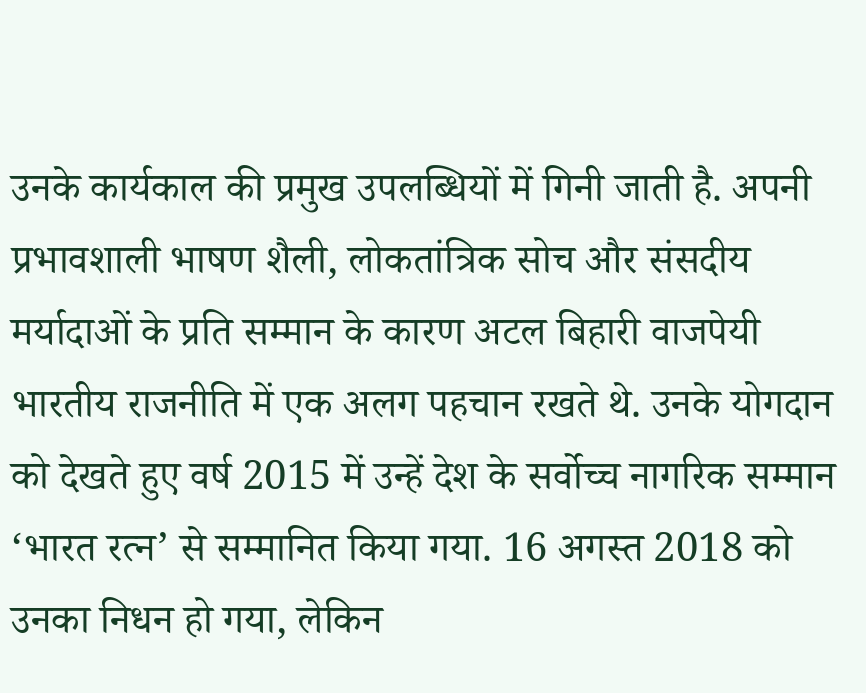उनके कार्यकाल की प्रमुख उपलब्धियों में गिनी जाती है. अपनी प्रभावशाली भाषण शैली, लोकतांत्रिक सोच और संसदीय मर्यादाओं के प्रति सम्मान के कारण अटल बिहारी वाजपेयी भारतीय राजनीति में एक अलग पहचान रखते थे. उनके योगदान को देखते हुए वर्ष 2015 में उन्हें देश के सर्वोच्च नागरिक सम्मान ‘भारत रत्न’ से सम्मानित किया गया. 16 अगस्त 2018 को उनका निधन हो गया, लेकिन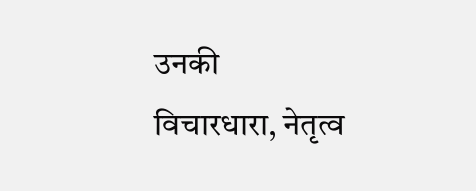उनकी विचारधारा, नेतृत्व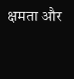क्षमता और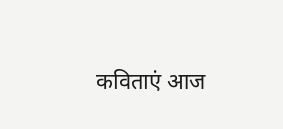कविताएं आज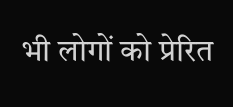भी लोगों को प्रेरित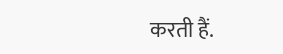करती हैं.